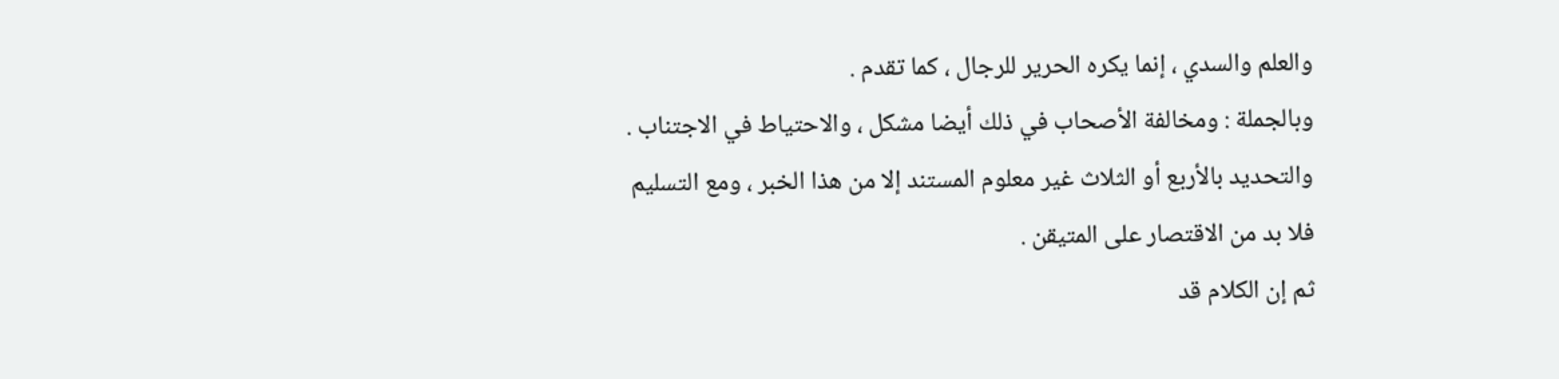والعلم والسدي ، إنما يكره الحرير للرجال ، كما تقدم .
وبالجملة : ومخالفة الأصحاب في ذلك أيضا مشكل ، والاحتياط في الاجتناب .
والتحديد بالأربع أو الثلاث غير معلوم المستند إلا من هذا الخبر ، ومع التسليم
فلا بد من الاقتصار على المتيقن .
ثم إن الكلام قد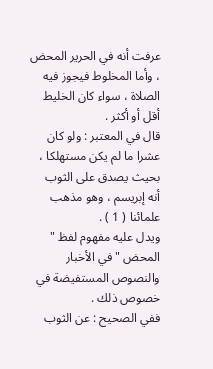عرفت أنه في الحرير المحض ، وأما المخلوط فيجوز فيه
الصلاة ، سواء كان الخليط أقل أو أكثر .
قال في المعتبر : ولو كان عشرا ما لم يكن مستهلكا ، بحيث يصدق على الثوب
أنه إبريسم ، وهو مذهب علمائنا ( 1 ) .
ويدل عليه مفهوم لفظ " المحض " في الأخبار والنصوص المستفيضة في
خصوص ذلك .
ففي الصحيح : عن الثوب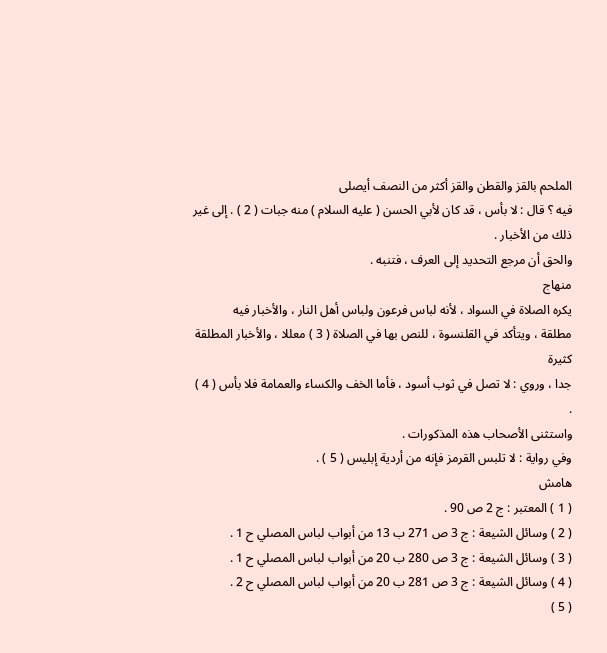الملحم بالقز والقطن والقز أكثر من النصف أيصلى
فيه ؟ قال : لا بأس ، قد كان لأبي الحسن ( عليه السلام ) منه جبات ( 2 ) . إلى غير ذلك من الأخبار .
والحق أن مرجع التحديد إلى العرف ، فتنبه .
منهاج
يكره الصلاة في السواد ، لأنه لباس فرعون ولباس أهل النار ، والأخبار فيه
مطلقة ، ويتأكد في القلنسوة ، للنص بها في الصلاة ( 3 ) معللا ، والأخبار المطلقة كثيرة
جدا ، وروي : لا تصل في ثوب أسود ، فأما الخف والكساء والعمامة فلا بأس ( 4 ) .
واستثنى الأصحاب هذه المذكورات .
وفي رواية : لا تلبس القرمز فإنه من أردية إبليس ( 5 ) .
هامش
( 1 ) المعتبر : ج 2 ص 90 .
( 2 ) وسائل الشيعة : ج 3 ص 271 ب 13 من أبواب لباس المصلي ح 1 .
( 3 ) وسائل الشيعة : ج 3 ص 280 ب 20 من أبواب لباس المصلي ح 1 .
( 4 ) وسائل الشيعة : ج 3 ص 281 ب 20 من أبواب لباس المصلي ح 2 .
( 5 )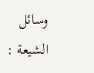وسائل الشيعة :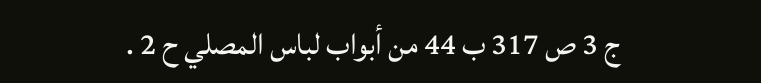ج 3 ص 317 ب 44 من أبواب لباس المصلي ح 2 .